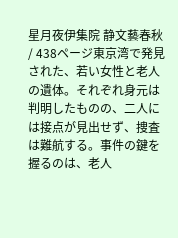星月夜伊集院 静文藝春秋 / 438ページ東京湾で発見された、若い女性と老人の遺体。それぞれ身元は判明したものの、二人には接点が見出せず、捜査は難航する。事件の鍵を握るのは、老人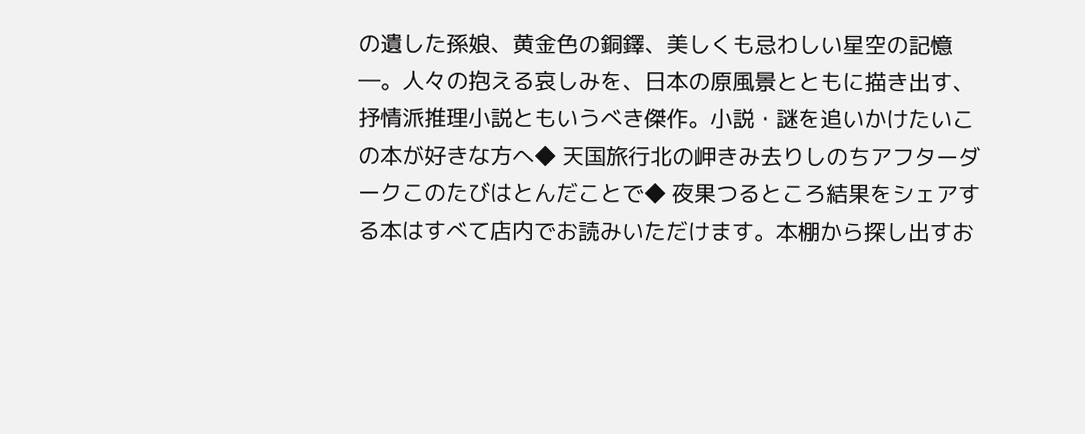の遺した孫娘、黄金色の銅鐸、美しくも忌わしい星空の記憶―。人々の抱える哀しみを、日本の原風景とともに描き出す、抒情派推理小説ともいうべき傑作。小説・謎を追いかけたいこの本が好きな方へ◆ 天国旅行北の岬きみ去りしのちアフターダークこのたびはとんだことで◆ 夜果つるところ結果をシェアする本はすべて店内でお読みいただけます。本棚から探し出すお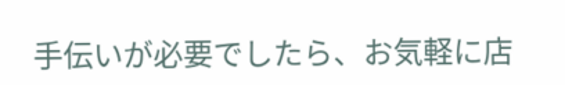手伝いが必要でしたら、お気軽に店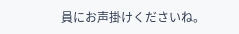員にお声掛けくださいね。